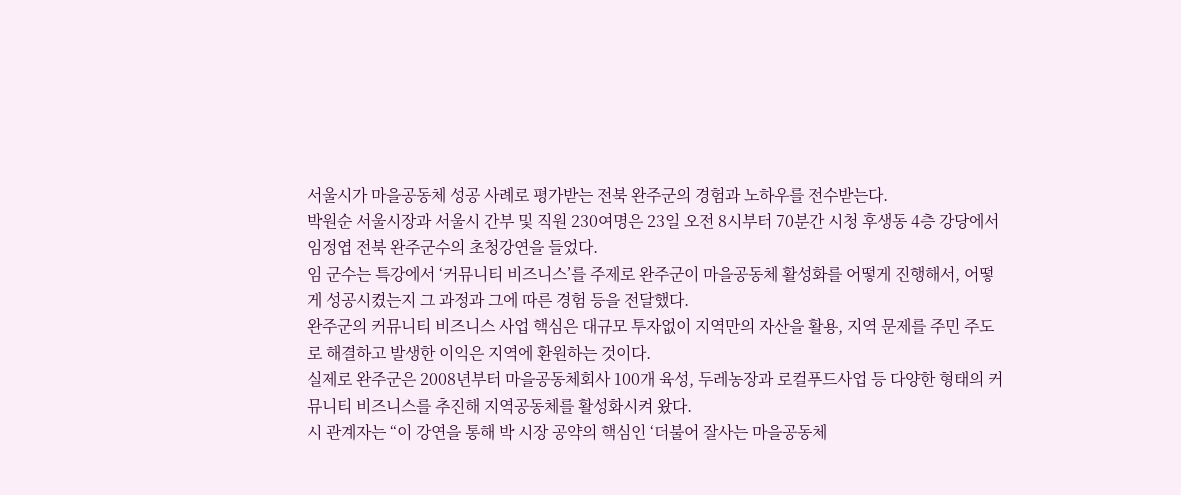서울시가 마을공동체 성공 사례로 평가받는 전북 완주군의 경험과 노하우를 전수받는다.
박원순 서울시장과 서울시 간부 및 직원 230여명은 23일 오전 8시부터 70분간 시청 후생동 4층 강당에서 임정엽 전북 완주군수의 초청강연을 들었다.
임 군수는 특강에서 ‘커뮤니티 비즈니스’를 주제로 완주군이 마을공동체 활성화를 어떻게 진행해서, 어떻게 성공시켰는지 그 과정과 그에 따른 경험 등을 전달했다.
완주군의 커뮤니티 비즈니스 사업 핵심은 대규모 투자없이 지역만의 자산을 활용, 지역 문제를 주민 주도로 해결하고 발생한 이익은 지역에 환원하는 것이다.
실제로 완주군은 2008년부터 마을공동체회사 100개 육성, 두레농장과 로컬푸드사업 등 다양한 형태의 커뮤니티 비즈니스를 추진해 지역공동체를 활성화시켜 왔다.
시 관계자는 “이 강연을 통해 박 시장 공약의 핵심인 ‘더불어 잘사는 마을공동체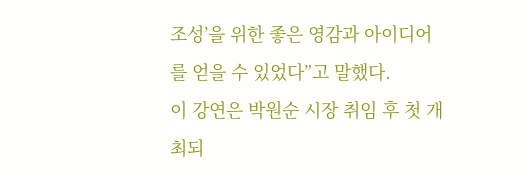조성’을 위한 좋은 영감과 아이디어를 얻을 수 있었다”고 말했다.
이 강연은 박원순 시장 취임 후 첫 개최되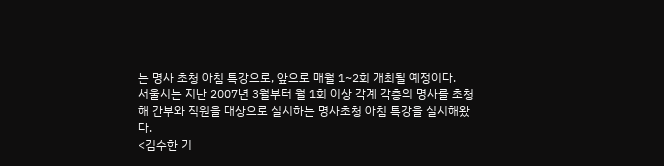는 명사 초청 아침 특강으로, 앞으로 매월 1~2회 개최될 예정이다.
서울시는 지난 2007년 3월부터 월 1회 이상 각계 각층의 명사를 초청해 간부와 직원을 대상으로 실시하는 명사초청 아침 특강을 실시해왔다.
<김수한 기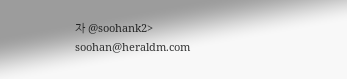자 @soohank2> soohan@heraldm.com